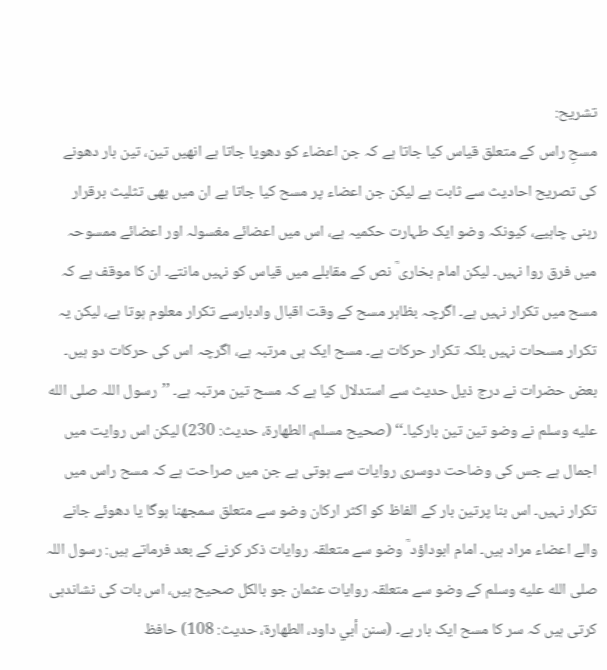تشریح:
مسحِ راس کے متعلق قیاس کیا جاتا ہے کہ جن اعضاء کو دھویا جاتا ہے انھیں تین، تین بار دھونے کی تصریح احادیث سے ثابت ہے لیکن جن اعضاء پر مسح کیا جاتا ہے ان میں بھی تثلیث برقرار رہنی چاہیے، کیونکہ وضو ایک طہارت حکمیہ ہے، اس میں اعضائے مغسولہ اور اعضائے ممسوحہ میں فرق روا نہیں۔ لیکن امام بخاری ؒ نص کے مقابلے میں قیاس کو نہیں مانتے۔ ان کا موقف ہے کہ مسح میں تکرار نہیں ہے۔ اگرچہ بظاہر مسح کے وقت اقبال وادبارسے تکرار معلوم ہوتا ہے، لیکن یہ تکرار مسحات نہیں بلکہ تکرار حرکات ہے۔ مسح ایک ہی مرتبہ ہے، اگرچہ اس کی حرکات دو ہیں۔ بعض حضرات نے درج ذیل حدیث سے استدلال کیا ہے کہ مسح تین مرتبہ ہے۔ ’’رسول اللہ صلى الله عليه وسلم نے وضو تین تین بارکیا۔‘‘ (صحیح مسلم، الطھارة، حدیث: 230) لیکن اس روایت میں اجمال ہے جس کی وضاحت دوسری روایات سے ہوتی ہے جن میں صراحت ہے کہ مسح راس میں تکرار نہیں۔ اس بنا پرتین بار کے الفاظ کو اکثر ارکان وضو سے متعلق سمجھنا ہوگا یا دھوئے جانے والے اعضاء مراد ہیں۔ امام ابوداؤد ؒ وضو سے متعلقہ روایات ذکر کرنے کے بعد فرماتے ہیں: رسول اللہ صلى الله عليه وسلم کے وضو سے متعلقہ روایات عثمان جو بالکل صحیح ہیں، اس بات کی نشاندہی کرتی ہیں کہ سر کا مسح ایک بار ہے۔ (سنن أبي داود، الطھارة، حدیث: 108) حافظ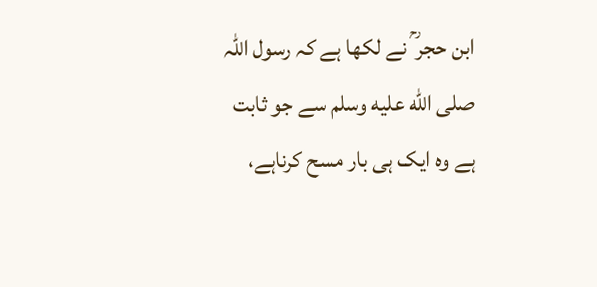ابن حجر ؒ نے لکھا ہے کہ رسول اللہ صلى الله عليه وسلم سے جو ثابت ہے وہ ایک ہی بار مسح کرناہے،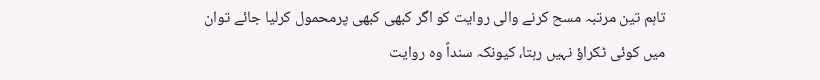تاہم تین مرتبہ مسح کرنے والی روایت کو اگر کبھی کبھی پرمحمول کرلیا جائے توان میں کوئی ٹکراؤ نہیں رہتا، کیونکہ سنداً وہ روایت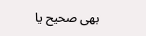بھی صحیح یا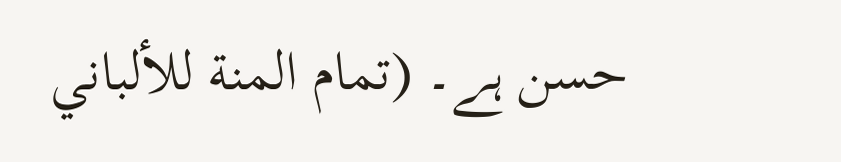حسن ہے۔ (تمام المنة للألباني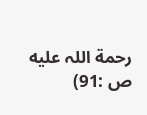رحمة اللہ علیه ص :91)